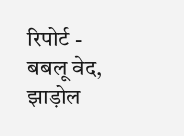रिपोर्ट - बबलू वेद, झाड़ोल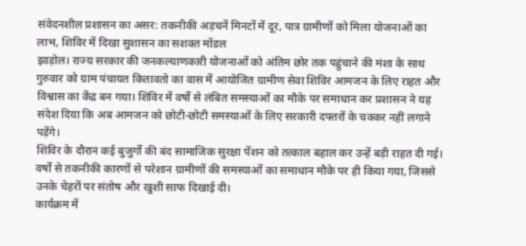संवेदनशील प्रशासन का असर: तकनीकी अड़चनें मिनटों में दूर, पात्र ग्रामीणों को मिला योजनाओं का लाभ, शिविर में दिखा सुशासन का सशक्त मॉडल
झाड़ोल। राज्य सरकार की जनकल्याणकारी योजनाओं को अंतिम छोर तक पहुंचाने की मंशा के साथ गुरुवार को ग्राम पंचायत कितावतो का वास में आयोजित ग्रामीण सेवा शिविर आमजन के लिए राहत और विश्वास का केंद्र बन गया। शिविर में वर्षों से लंबित समस्याओं का मौके पर समाधान कर प्रशासन ने यह संदेश दिया कि अब आमजन को छोटी-छोटी समस्याओं के लिए सरकारी दफ्तरों के चक्कर नहीं लगाने पड़ेंगे।
शिविर के दौरान कई बुजुर्गों की बंद सामाजिक सुरक्षा पेंशन को तत्काल बहाल कर उन्हें बड़ी राहत दी गई। वर्षों से तकनीकी कारणों से परेशान ग्रामीणों की समस्याओं का समाधान मौके पर ही किया गया, जिससे उनके चेहरों पर संतोष और खुशी साफ दिखाई दी।
कार्यक्रम में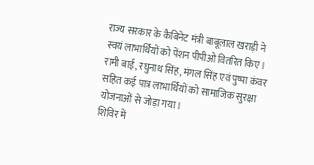राज्य सरकार के कैबिनेट मंत्री बाबूलाल खराड़ी ने स्वयं लाभार्थियों को पेंशन पीपीओ वितरित किए। रामी बाई, रघुनाथ सिंह, मंगल सिंह एवं पुष्पा कंवर सहित कई पात्र लाभार्थियों को सामाजिक सुरक्षा योजनाओं से जोड़ा गया।
शिविर में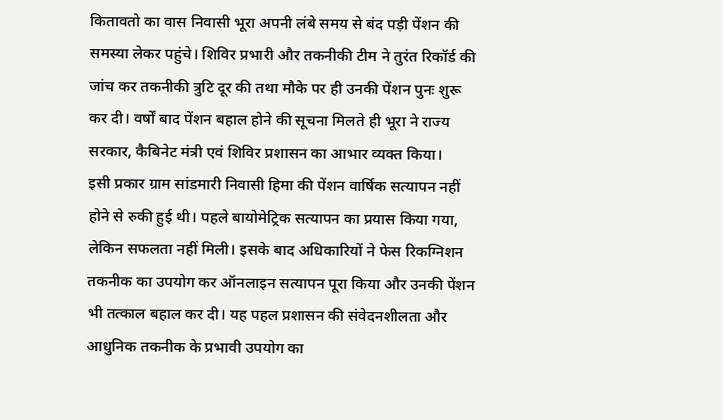कितावतो का वास निवासी भूरा अपनी लंबे समय से बंद पड़ी पेंशन की समस्या लेकर पहुंचे। शिविर प्रभारी और तकनीकी टीम ने तुरंत रिकॉर्ड की जांच कर तकनीकी त्रुटि दूर की तथा मौके पर ही उनकी पेंशन पुनः शुरू कर दी। वर्षों बाद पेंशन बहाल होने की सूचना मिलते ही भूरा ने राज्य सरकार, कैबिनेट मंत्री एवं शिविर प्रशासन का आभार व्यक्त किया।
इसी प्रकार ग्राम सांडमारी निवासी हिमा की पेंशन वार्षिक सत्यापन नहीं होने से रुकी हुई थी। पहले बायोमेट्रिक सत्यापन का प्रयास किया गया, लेकिन सफलता नहीं मिली। इसके बाद अधिकारियों ने फेस रिकग्निशन तकनीक का उपयोग कर ऑनलाइन सत्यापन पूरा किया और उनकी पेंशन भी तत्काल बहाल कर दी। यह पहल प्रशासन की संवेदनशीलता और आधुनिक तकनीक के प्रभावी उपयोग का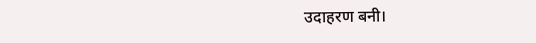उदाहरण बनी।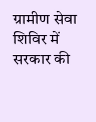ग्रामीण सेवा शिविर में सरकार की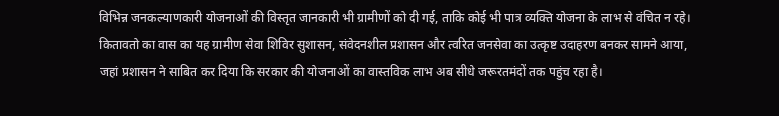विभिन्न जनकल्याणकारी योजनाओं की विस्तृत जानकारी भी ग्रामीणों को दी गई, ताकि कोई भी पात्र व्यक्ति योजना के लाभ से वंचित न रहे।
कितावतो का वास का यह ग्रामीण सेवा शिविर सुशासन, संवेदनशील प्रशासन और त्वरित जनसेवा का उत्कृष्ट उदाहरण बनकर सामने आया, जहां प्रशासन ने साबित कर दिया कि सरकार की योजनाओं का वास्तविक लाभ अब सीधे जरूरतमंदों तक पहुंच रहा है।